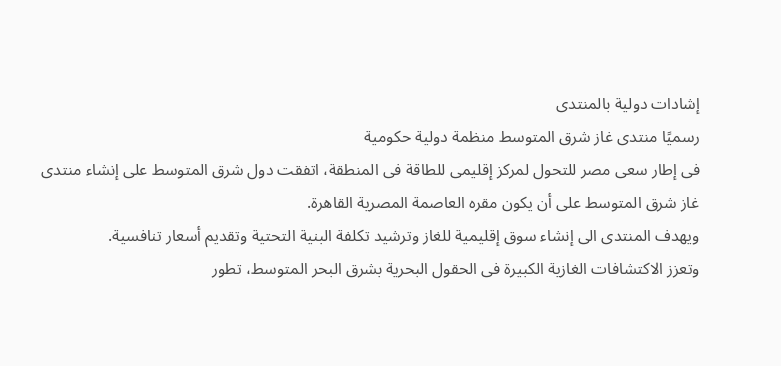إشادات دولية بالمنتدى
رسميًا منتدى غاز شرق المتوسط منظمة دولية حكومية
فى إطار سعى مصر للتحول لمركز إقليمى للطاقة فى المنطقة، اتفقت دول شرق المتوسط على إنشاء منتدى غاز شرق المتوسط على أن يكون مقره العاصمة المصرية القاهرة.
ويهدف المنتدى الى إنشاء سوق إقليمية للغاز وترشيد تكلفة البنية التحتية وتقديم أسعار تنافسية.
وتعزز الاكتشافات الغازية الكبيرة فى الحقول البحرية بشرق البحر المتوسط، تطور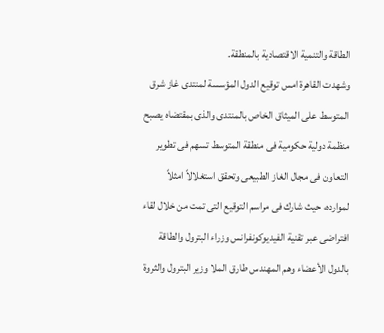الطاقة والتنمية الاقتصادية بالمنطقة.
وشهدت القاهرة امس توقيع الدول المؤسسة لمنتدى غاز شرق المتوسط على الميثاق الخاص بالمنتدى والذى بمقتضاه يصبح منظمة دولية حكومية فى منطقة المتوسط تسهم فى تطوير التعاون فى مجال الغاز الطبيعى وتحقق استغلالاً امثلاً لموارده، حيث شارك فى مراسم التوقيع التى تمت من خلال لقاء افتراضى عبر تقنية الفيديوكونفرانس وزراء البترول والطاقة بالدول الأعضاء وهم المهندس طارق الملا وزير البترول والثروة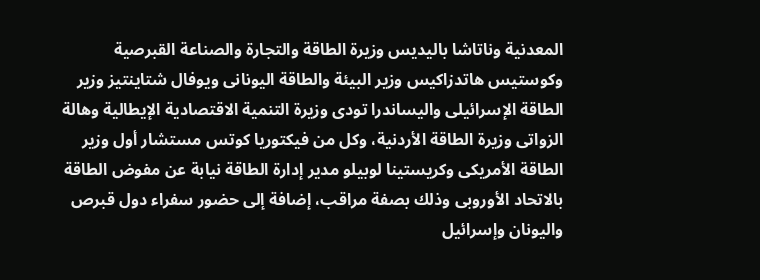المعدنية وناتاشا باليديس وزيرة الطاقة والتجارة والصناعة القبرصية وكوستيس هاتدزاكيس وزير البيئة والطاقة اليونانى ويوفال شتاينتيز وزير الطاقة الإسرائيلى واليساندرا تودى وزيرة التنمية الاقتصادية الإيطالية وهالة الزواتى وزيرة الطاقة الأردنية، وكل من فيكتوريا كوتس مستشار أول وزير الطاقة الأمريكى وكريستينا لوبيلو مدير إدارة الطاقة نيابة عن مفوض الطاقة بالاتحاد الأوروبى وذلك بصفة مراقب، إضافة إلى حضور سفراء دول قبرص واليونان وإسرائيل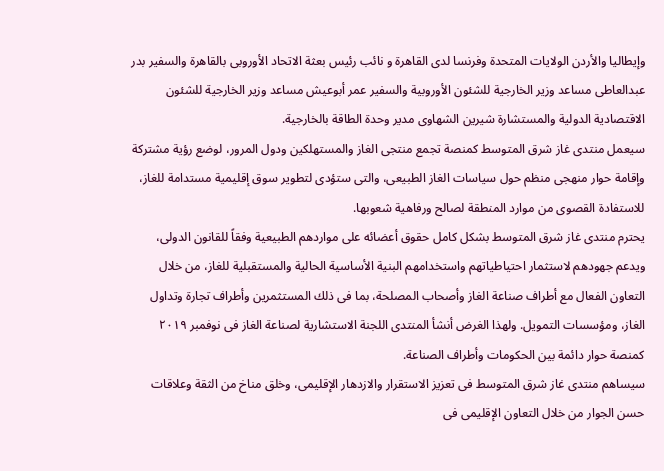وإيطاليا والأردن الولايات المتحدة وفرنسا لدى القاهرة و نائب رئيس بعثة الاتحاد الأوروبى بالقاهرة والسفير بدر عبدالعاطى مساعد وزير الخارجية للشئون الأوروبية والسفير عمر أبوعيش مساعد وزير الخارجية للشئون الاقتصادية الدولية والمستشارة شيرين الشهاوى مدير وحدة الطاقة بالخارجية.
سيعمل منتدى غاز شرق المتوسط كمنصة تجمع منتجى الغاز والمستهلكين ودول المرور، لوضع رؤية مشتركة وإقامة حوار منهجى منظم حول سياسات الغاز الطبيعى، والتى ستؤدى لتطوير سوق إقليمية مستدامة للغاز، للاستفادة القصوى من موارد المنطقة لصالح ورفاهية شعوبها.
يحترم منتدى غاز شرق المتوسط بشكل كامل حقوق أعضائه على مواردهم الطبيعية وفقاً للقانون الدولى، ويدعم جهودهم لاستثمار احتياطياتهم واستخدامهم البنية الأساسية الحالية والمستقبلية للغاز، من خلال التعاون الفعال مع أطراف صناعة الغاز وأصحاب المصلحة، بما فى ذلك المستثمرين وأطراف تجارة وتداول الغاز، ومؤسسات التمويل. ولهذا الغرض أنشأ المنتدى اللجنة الاستشارية لصناعة الغاز فى نوفمبر ٢٠١٩ كمنصة حوار دائمة بين الحكومات وأطراف الصناعة.
سيساهم منتدى غاز شرق المتوسط فى تعزيز الاستقرار والازدهار الإقليمى، وخلق مناخ من الثقة وعلاقات حسن الجوار من خلال التعاون الإقليمى فى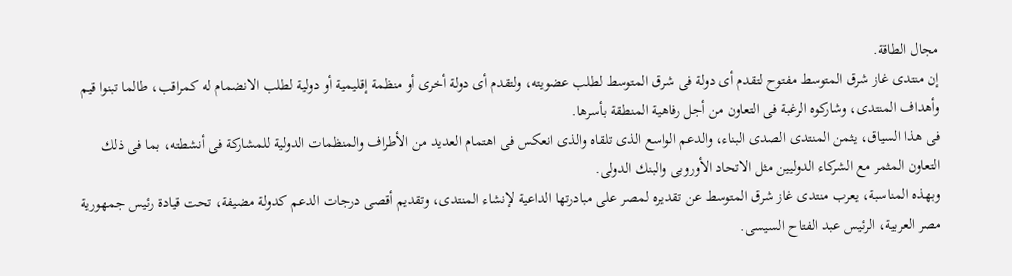مجال الطاقة.
إن منتدى غاز شرق المتوسط مفتوح لتقدم أى دولة فى شرق المتوسط لطلب عضويته، ولتقدم أى دولة أخرى أو منظمة إقليمية أو دولية لطلب الانضمام له كمراقب، طالما تبنوا قيم وأهداف المنتدى، وشاركوه الرغبة فى التعاون من أجل رفاهية المنطقة بأسرها.
فى هذا السياق، يثمن المنتدى الصدى البناء، والدعم الواسع الذى تلقاه والذى انعكس فى اهتمام العديد من الأطراف والمنظمات الدولية للمشاركة فى أنشطته، بما فى ذلك التعاون المثمر مع الشركاء الدوليين مثل الاتحاد الأوروبى والبنك الدولى.
وبهذه المناسبة، يعرب منتدى غاز شرق المتوسط عن تقديره لمصر على مبادرتها الداعية لإنشاء المنتدى، وتقديم أقصى درجات الدعم كدولة مضيفة، تحت قيادة رئيس جمهورية مصر العربية، الرئيس عبد الفتاح السيسى.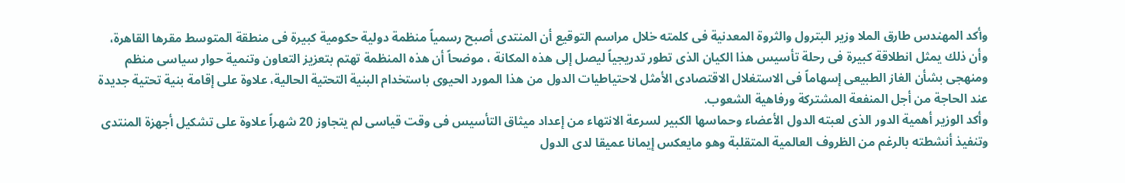وأكد المهندس طارق الملا وزير البترول والثروة المعدنية فى كلمته خلال مراسم التوقيع أن المنتدى أصبح رسمياً منظمة دولية حكومية كبيرة فى منطقة المتوسط مقرها القاهرة، وأن ذلك يمثل انطلاقة كبيرة فى رحلة تأسيس هذا الكيان الذى تطور تدريجياً ليصل إلى هذه المكانة ، موضحاً أن هذه المنظمة تهتم بتعزيز التعاون وتنمية حوار سياسى منظم ومنهجى بشأن الغاز الطبيعى إسهاماً فى الاستغلال الاقتصادى الأمثل لاحتياطيات الدول من هذا المورد الحيوى باستخدام البنية التحتية الحالية، علاوة على إقامة بنية تحتية جديدة عند الحاجة من أجل المنفعة المشتركة ورفاهية الشعوب.
وأكد الوزير أهمية الدور الذى لعبته الدول الأعضاء وحماسها الكبير لسرعة الانتهاء من إعداد ميثاق التأسيس فى وقت قياسى لم يتجاوز 20 شهراً علاوة على تشكيل أجهزة المنتدى وتنفيذ أنشطته بالرغم من الظروف العالمية المتقلبة وهو مايعكس إيمانا عميقا لدى الدول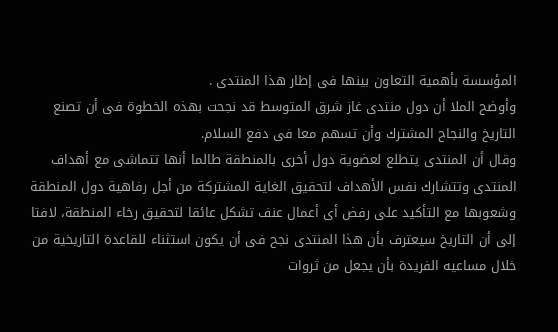المؤسسة بأهمية التعاون بينها فى إطار هذا المنتدى .
وأوضح الملا أن دول منتدى غاز شرق المتوسط قد نجحت بهذه الخطوة فى أن تصنع التاريخ والنجاح المشترك وأن تسهم معا فى دفع السلام.
وقال أن المنتدى يتطلع لعضوية دول أخرى بالمنطقة طالما أنها تتماشى مع أهداف المنتدى وتتشارك نفس الأهداف لتحقيق الغاية المشتركة من أجل رفاهية دول المنطقة وشعوبها مع التأكيد على رفض أى أعمال عنف تشكل عائقا لتحقيق رخاء المنطقة، لافتا إلى أن التاريخ سيعترف بأن هذا المنتدى نجح فى أن يكون استثناء للقاعدة التاريخية من خلال مساعيه الفريدة بأن يجعل من ثروات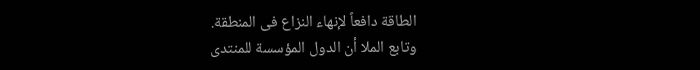الطاقة دافعاً لإنهاء النزاع فى المنطقة.
وتابع الملا أن الدول المؤسسة للمنتدى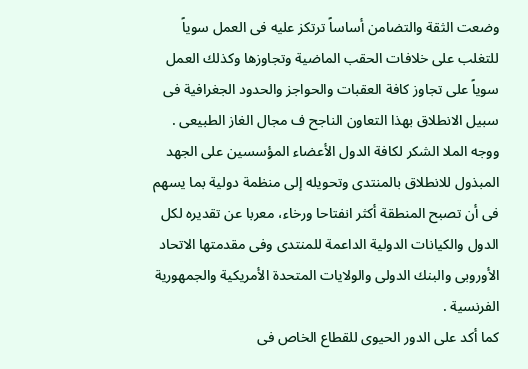وضعت الثقة والتضامن أساساً ترتكز عليه فى العمل سوياً للتغلب على خلافات الحقب الماضية وتجاوزها وكذلك العمل سوياً على تجاوز كافة العقبات والحواجز والحدود الجغرافية فى سبيل الانطلاق بهذا التعاون الناجح ف مجال الغاز الطبيعى .
ووجه الملا الشكر لكافة الدول الأعضاء المؤسسين على الجهد المبذول للانطلاق بالمنتدى وتحويله إلى منظمة دولية بما يسهم فى أن تصبح المنطقة أكثر انفتاحا ورخاء، معربا عن تقديره لكل الدول والكيانات الدولية الداعمة للمنتدى وفى مقدمتها الاتحاد الأوروبى والبنك الدولى والولايات المتحدة الأمريكية والجمهورية الفرنسية .
كما أكد على الدور الحيوى للقطاع الخاص فى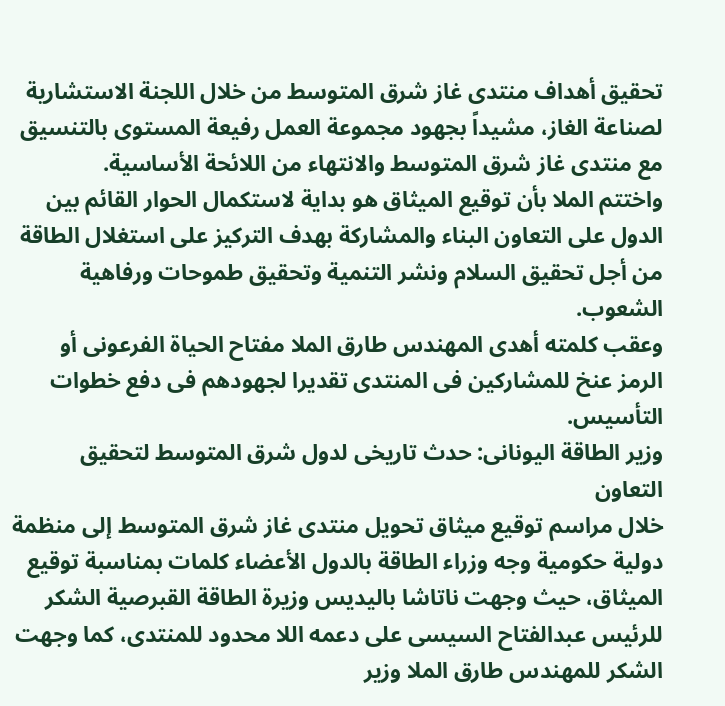تحقيق أهداف منتدى غاز شرق المتوسط من خلال اللجنة الاستشارية لصناعة الغاز، مشيداً بجهود مجموعة العمل رفيعة المستوى بالتنسيق مع منتدى غاز شرق المتوسط والانتهاء من اللائحة الأساسية.
واختتم الملا بأن توقيع الميثاق هو بداية لاستكمال الحوار القائم بين الدول على التعاون البناء والمشاركة بهدف التركيز على استغلال الطاقة من أجل تحقيق السلام ونشر التنمية وتحقيق طموحات ورفاهية الشعوب.
وعقب كلمته أهدى المهندس طارق الملا مفتاح الحياة الفرعونى أو الرمز عنخ للمشاركين فى المنتدى تقديرا لجهودهم فى دفع خطوات التأسيس.
وزير الطاقة اليونانى: حدث تاريخى لدول شرق المتوسط لتحقيق التعاون
خلال مراسم توقيع ميثاق تحويل منتدى غاز شرق المتوسط إلى منظمة دولية حكومية وجه وزراء الطاقة بالدول الأعضاء كلمات بمناسبة توقيع الميثاق، حيث وجهت ناتاشا باليديس وزيرة الطاقة القبرصية الشكر للرئيس عبدالفتاح السيسى على دعمه اللا محدود للمنتدى، كما وجهت الشكر للمهندس طارق الملا وزير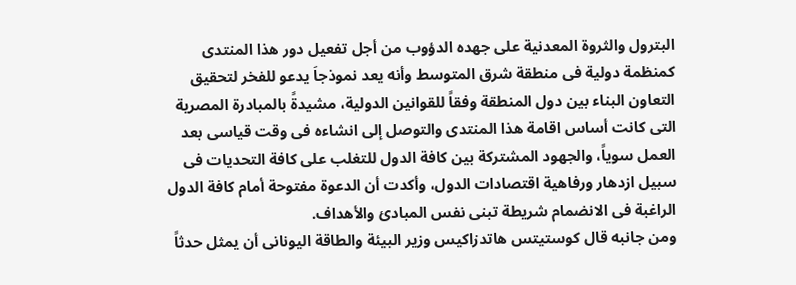البترول والثروة المعدنية على جهده الدؤوب من أجل تفعيل دور هذا المنتدى كمنظمة دولية فى منطقة شرق المتوسط وأنه يعد نموذجاَ يدعو للفخر لتحقيق التعاون البناء بين دول المنطقة وفقاً للقوانين الدولية، مشيدةً بالمبادرة المصرية التى كانت أساس اقامة هذا المنتدى والتوصل إلى انشاءه فى وقت قياسى بعد العمل سوياً، والجهود المشتركة بين كافة الدول للتغلب على كافة التحديات فى سبيل ازدهار ورفاهية اقتصادات الدول، وأكدت أن الدعوة مفتوحة أمام كافة الدول الراغبة فى الانضمام شريطة تبنى نفس المبادئ والأهداف.
ومن جانبه قال كوستيتس هاتدزاكيس وزير البيئة والطاقة اليونانى أن يمثل حدثاً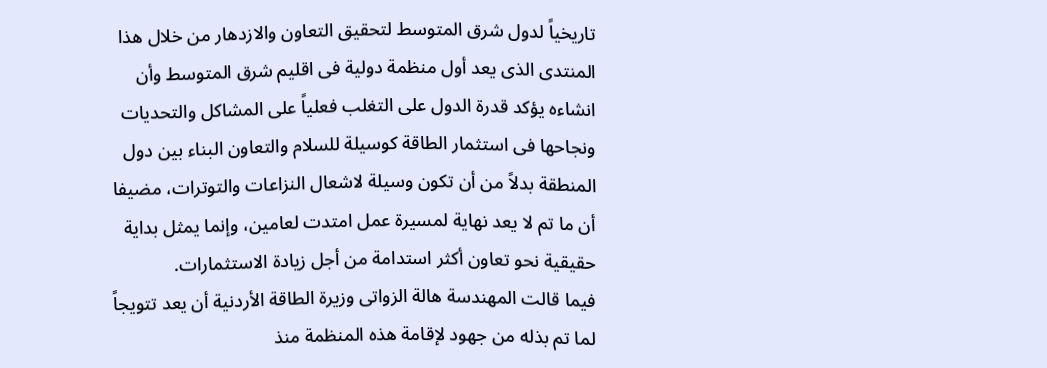تاريخياً لدول شرق المتوسط لتحقيق التعاون والازدهار من خلال هذا المنتدى الذى يعد أول منظمة دولية فى اقليم شرق المتوسط وأن انشاءه يؤكد قدرة الدول على التغلب فعلياً على المشاكل والتحديات ونجاحها فى استثمار الطاقة كوسيلة للسلام والتعاون البناء بين دول المنطقة بدلاً من أن تكون وسيلة لاشعال النزاعات والتوترات، مضيفا أن ما تم لا يعد نهاية لمسيرة عمل امتدت لعامين، وإنما يمثل بداية حقيقية نحو تعاون أكثر استدامة من أجل زيادة الاستثمارات.
فيما قالت المهندسة هالة الزواتى وزيرة الطاقة الأردنية أن يعد تتويجاً لما تم بذله من جهود لإقامة هذه المنظمة منذ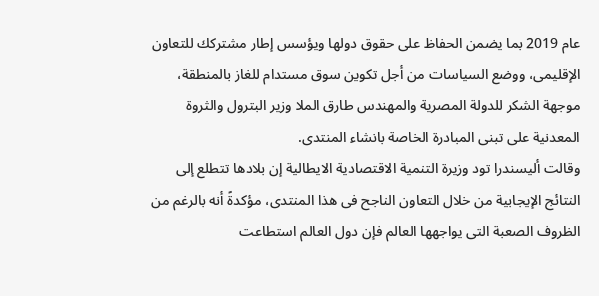عام 2019 بما يضمن الحفاظ على حقوق دولها ويؤسس إطار مشتركك للتعاون الإقليمى، ووضع السياسات من أجل تكوين سوق مستدام للغاز بالمنطقة، موجهة الشكر للدولة المصرية والمهندس طارق الملا وزير البترول والثروة المعدنية على تبنى المبادرة الخاصة بانشاء المنتدى.
وقالت أليسندرا تود وزيرة التنمية الاقتصادية الايطالية إن بلادها تتطلع إلى النتائج الإيجابية من خلال التعاون الناجح فى هذا المنتدى، مؤكدةً أنه بالرغم من الظروف الصعبة التى يواجهها العالم فإن دول العالم استطاعت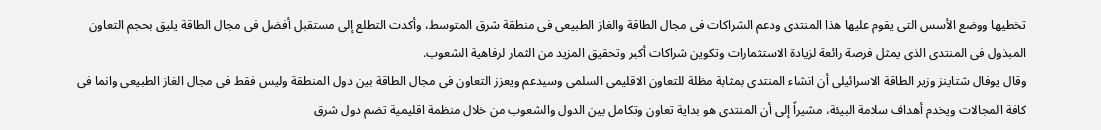تخطيها ووضع الأسس التى يقوم عليها هذا المنتدى ودعم الشراكات فى مجال الطاقة والغاز الطبيعى فى منطقة شرق المتوسط، وأكدت التطلع إلى مستقبل أفضل فى مجال الطاقة يليق بحجم التعاون المبذول فى المنتدى الذى يمثل فرصة رائعة لزيادة الاستثمارات وتكوين شراكات أكبر وتحقيق المزيد من الثمار لرفاهية الشعوب.
وقال يوفال شتاينز وزير الطاقة الاسرائيلى أن انشاء المنتدى بمثابة مظلة للتعاون الاقليمى السلمى وسيدعم ويعزز التعاون فى مجال الطاقة بين دول المنطقة وليس فقط فى مجال الغاز الطبيعى وانما فى كافة المجالات ويخدم أهداف سلامة البيئة، مشيراً إلى أن المنتدى هو بداية تعاون وتكامل بين الدول والشعوب من خلال منظمة اقليمية تضم دول شرق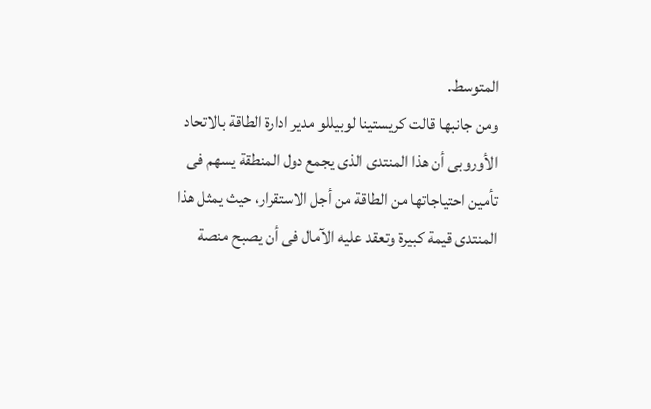المتوسط.
ومن جانبها قالت كريستينا لوبيللو مدير ادارة الطاقة بالاتحاد الأوروبى أن هذا المنتدى الذى يجمع دول المنطقة يسهم فى تأمين احتياجاتها من الطاقة من أجل الاستقرار، حيث يمثل هذا المنتدى قيمة كبيرة وتعقد عليه الآمال فى أن يصبح منصة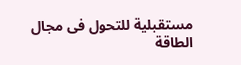مستقبلية للتحول فى مجال الطاقة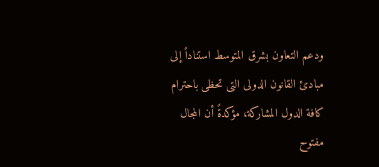ودعم التعاون بشرق المتوسط استناداً إلى مبادئ القانون الدولى التى تحظى باحترام كافة الدول المشاركة، مؤكدةً أن المجال مفتوح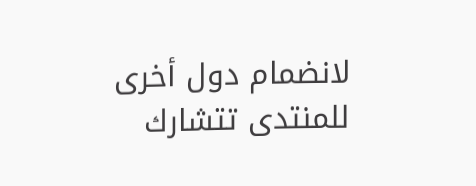لانضمام دول أخرى للمنتدى تتشارك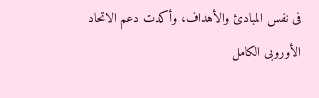فى نفس المبادئ والأهداف، وأكدت دعم الاتحاد الأوروبى الكامل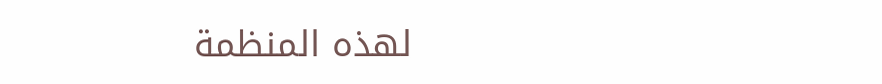لهذه المنظمة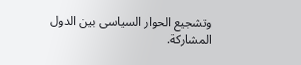وتشجيع الحوار السياسى بين الدول المشاركة.